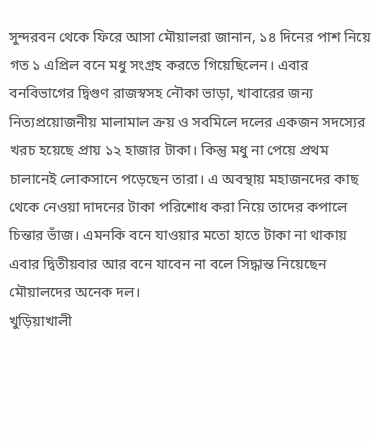সুন্দরবন থেকে ফিরে আসা মৌয়ালরা জানান, ১৪ দিনের পাশ নিয়ে গত ১ এপ্রিল বনে মধু সংগ্রহ করতে গিয়েছিলেন। এবার বনবিভাগের দ্বিগুণ রাজস্বসহ নৌকা ভাড়া, খাবারের জন্য নিত্যপ্রয়োজনীয় মালামাল ক্রয় ও সবমিলে দলের একজন সদস্যের খরচ হয়েছে প্রায় ১২ হাজার টাকা। কিন্তু মধু না পেয়ে প্রথম চালানেই লোকসানে পড়েছেন তারা। এ অবস্থায় মহাজনদের কাছ থেকে নেওয়া দাদনের টাকা পরিশোধ করা নিয়ে তাদের কপালে চিন্তার ভাঁজ। এমনকি বনে যাওয়ার মতো হাতে টাকা না থাকায় এবার দ্বিতীয়বার আর বনে যাবেন না বলে সিদ্ধান্ত নিয়েছেন মৌয়ালদের অনেক দল।
খুড়িয়াখালী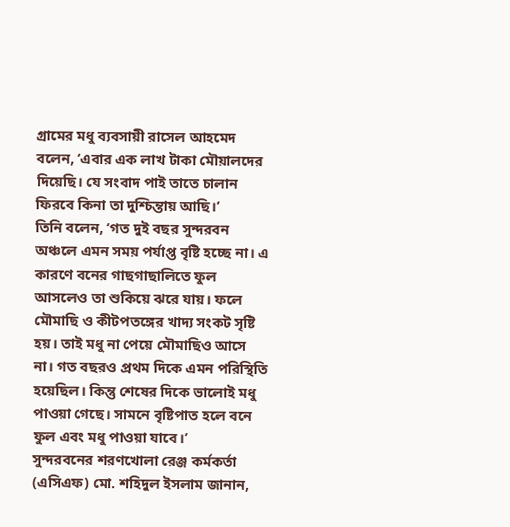গ্রামের মধু ব্যবসায়ী রাসেল আহমেদ বলেন, ‘এবার এক লাখ টাকা মৌয়ালদের দিয়েছি। যে সংবাদ পাই তাতে চালান ফিরবে কিনা তা দুশ্চিন্তায় আছি।’
তিনি বলেন, ‘গত দুই বছর সুন্দরবন অঞ্চলে এমন সময় পর্যাপ্ত বৃষ্টি হচ্ছে না। এ কারণে বনের গাছগাছালিতে ফুল আসলেও তা শুকিয়ে ঝরে যায়। ফলে মৌমাছি ও কীটপতঙ্গের খাদ্য সংকট সৃষ্টি হয়। তাই মধু না পেয়ে মৌমাছিও আসে না। গত বছরও প্রথম দিকে এমন পরিস্থিতি হয়েছিল। কিন্তু শেষের দিকে ভালোই মধু পাওয়া গেছে। সামনে বৃষ্টিপাত হলে বনে ফুল এবং মধু পাওয়া যাবে।’
সুন্দরবনের শরণখোলা রেঞ্জ কর্মকর্তা (এসিএফ) মো. শহিদুল ইসলাম জানান,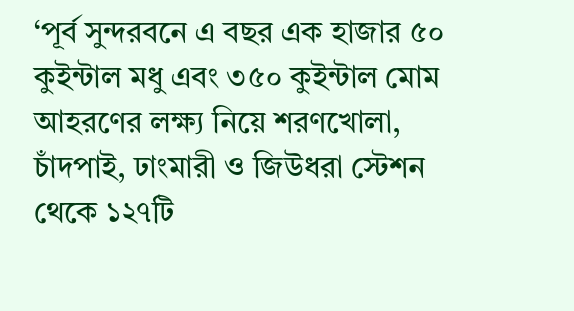‘পূর্ব সুন্দরবনে এ বছর এক হাজার ৫০ কুইন্টাল মধু এবং ৩৫০ কুইন্টাল মোম আহরণের লক্ষ্য নিয়ে শরণখোলা, চাঁদপাই, ঢাংমারী ও জিউধরা স্টেশন থেকে ১২৭টি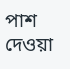পাশ দেওয়া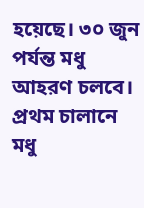হয়েছে। ৩০ জুন পর্যন্ত মধু আহরণ চলবে। প্রথম চালানে মধু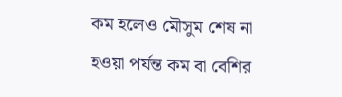কম হলেও মৌসুম শেষ না হওয়া পর্যন্ত কম বা বেশির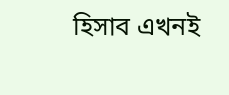হিসাব এখনই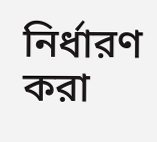নির্ধারণ করা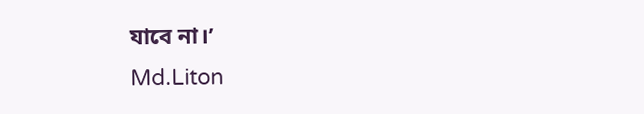যাবে না।’
Md.Liton